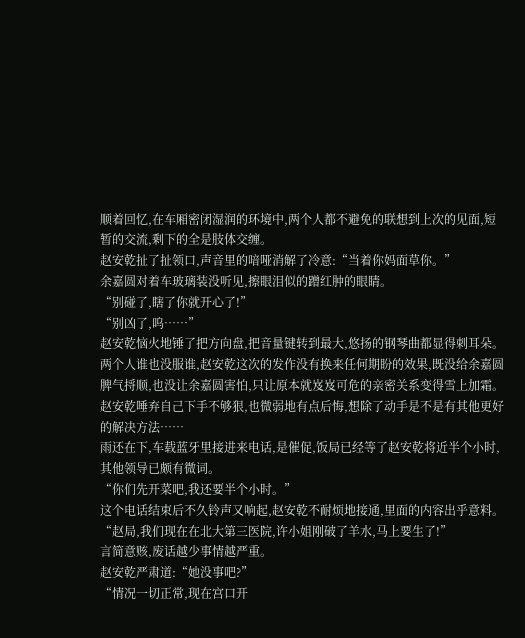顺着回忆,在车厢密闭湿润的环境中,两个人都不避免的联想到上次的见面,短暂的交流,剩下的全是肢体交缠。
赵安乾扯了扯领口,声音里的喑哑消解了冷意:“当着你妈面草你。”
余嘉圆对着车玻璃装没听见,擦眼泪似的蹭红肿的眼睛。
“别碰了,瞎了你就开心了!”
“别凶了,呜……”
赵安乾恼火地锤了把方向盘,把音量键转到最大,悠扬的钢琴曲都显得刺耳朵。
两个人谁也没服谁,赵安乾这次的发作没有换来任何期盼的效果,既没给余嘉圆脾气捋顺,也没让余嘉圆害怕,只让原本就岌岌可危的亲密关系变得雪上加霜。
赵安乾唾弃自己下手不够狠,也微弱地有点后悔,想除了动手是不是有其他更好的解决方法……
雨还在下,车载蓝牙里接进来电话,是催促,饭局已经等了赵安乾将近半个小时,其他领导已颇有微词。
“你们先开菜吧,我还要半个小时。”
这个电话结束后不久铃声又响起,赵安乾不耐烦地接通,里面的内容出乎意料。
“赵局,我们现在在北大第三医院,许小姐刚破了羊水,马上要生了!”
言简意赅,废话越少事情越严重。
赵安乾严肃道:“她没事吧?”
“情况一切正常,现在宫口开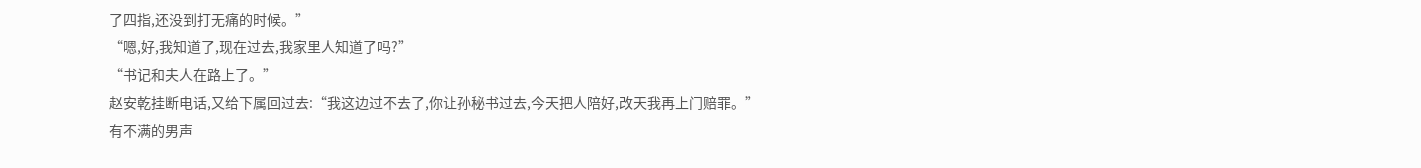了四指,还没到打无痛的时候。”
“嗯,好,我知道了,现在过去,我家里人知道了吗?”
“书记和夫人在路上了。”
赵安乾挂断电话,又给下属回过去:“我这边过不去了,你让孙秘书过去,今天把人陪好,改天我再上门赔罪。”
有不满的男声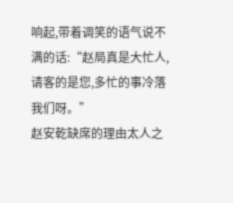响起,带着调笑的语气说不满的话:“赵局真是大忙人,请客的是您,多忙的事冷落我们呀。”
赵安乾缺席的理由太人之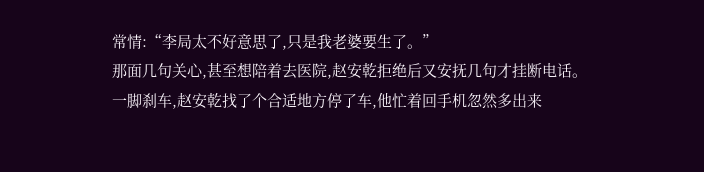常情:“李局太不好意思了,只是我老婆要生了。”
那面几句关心,甚至想陪着去医院,赵安乾拒绝后又安抚几句才挂断电话。
一脚刹车,赵安乾找了个合适地方停了车,他忙着回手机忽然多出来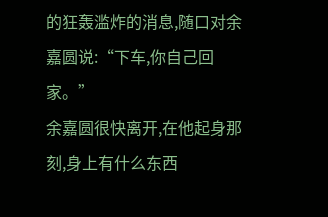的狂轰滥炸的消息,随口对余嘉圆说:“下车,你自己回家。”
余嘉圆很快离开,在他起身那刻,身上有什么东西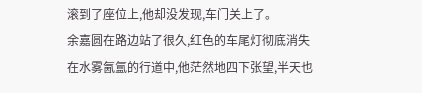滚到了座位上,他却没发现,车门关上了。
余嘉圆在路边站了很久,红色的车尾灯彻底消失在水雾氤氲的行道中,他茫然地四下张望,半天也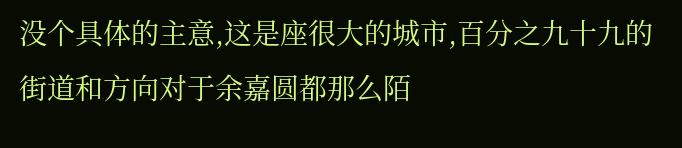没个具体的主意,这是座很大的城市,百分之九十九的街道和方向对于余嘉圆都那么陌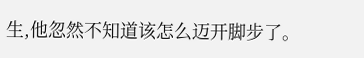生,他忽然不知道该怎么迈开脚步了。